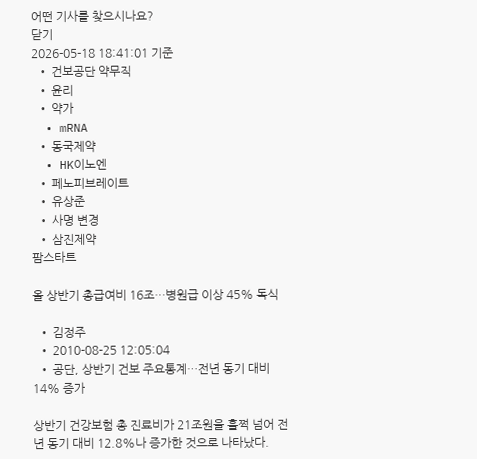어떤 기사를 찾으시나요?
닫기
2026-05-18 18:41:01 기준
  • 건보공단 약무직
  • 윤리
  • 약가
  • mRNA
  • 동국제약
  • HK이노엔
  • 페노피브레이트
  • 유상준
  • 사명 변경
  • 삼진제약
팜스타트

올 상반기 총급여비 16조…병원급 이상 45% 독식

  • 김정주
  • 2010-08-25 12:05:04
  • 공단, 상반기 건보 주요통계…전년 동기 대비 14% 증가

상반기 건강보험 총 진료비가 21조원을 훌쩍 넘어 전년 동기 대비 12.8%나 증가한 것으로 나타났다.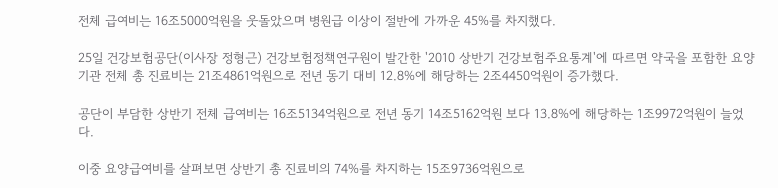전체 급여비는 16조5000억원을 웃돌았으며 병원급 이상이 절반에 가까운 45%를 차지했다.

25일 건강보험공단(이사장 정형근) 건강보험정책연구원이 발간한 '2010 상반기 건강보험주요통계'에 따르면 약국을 포함한 요양기관 전체 총 진료비는 21조4861억원으로 전년 동기 대비 12.8%에 해당하는 2조4450억원이 증가했다.

공단이 부담한 상반기 전체 급여비는 16조5134억원으로 전년 동기 14조5162억원 보다 13.8%에 해당하는 1조9972억원이 늘었다.

이중 요양급여비를 살펴보면 상반기 총 진료비의 74%를 차지하는 15조9736억원으로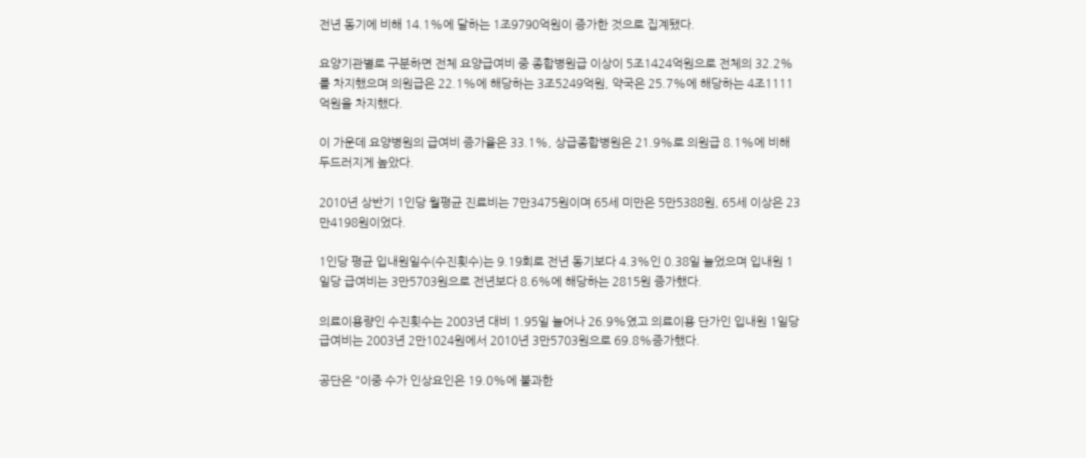전년 동기에 비해 14.1%에 달하는 1조9790억원이 증가한 것으로 집계됐다.

요양기관별로 구분하면 전체 요양급여비 중 종합병원급 이상이 5조1424억원으로 전체의 32.2%를 차지했으며 의원급은 22.1%에 해당하는 3조5249억원, 약국은 25.7%에 해당하는 4조1111억원을 차지했다.

이 가운데 요양병원의 급여비 증가율은 33.1%, 상급종합병원은 21.9%로 의원급 8.1%에 비해 두드러지게 높았다.

2010년 상반기 1인당 월평균 진료비는 7만3475원이며 65세 미만은 5만5388원, 65세 이상은 23만4198원이었다.

1인당 평균 입내원일수(수진횟수)는 9.19회로 전년 동기보다 4.3%인 0.38일 늘었으며 입내원 1일당 급여비는 3만5703원으로 전년보다 8.6%에 해당하는 2815원 증가했다.

의료이용량인 수진횟수는 2003년 대비 1.95일 늘어나 26.9%였고 의료이용 단가인 입내원 1일당 급여비는 2003년 2만1024원에서 2010년 3만5703원으로 69.8%증가했다.

공단은 "이중 수가 인상요인은 19.0%에 불과한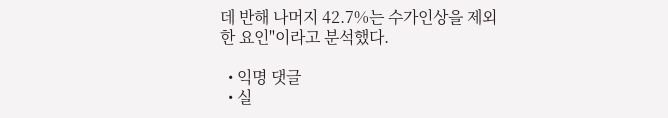데 반해 나머지 42.7%는 수가인상을 제외한 요인"이라고 분석했다.

  • 익명 댓글
  • 실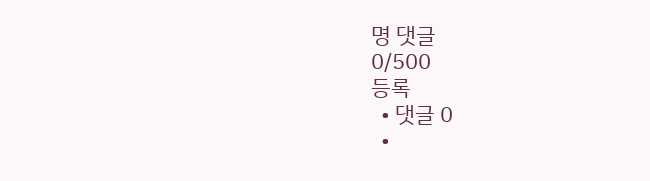명 댓글
0/500
등록
  • 댓글 0
  •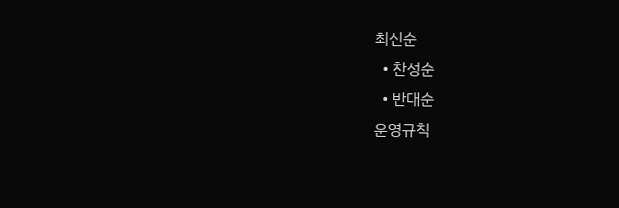최신순
  • 찬성순
  • 반대순
운영규칙